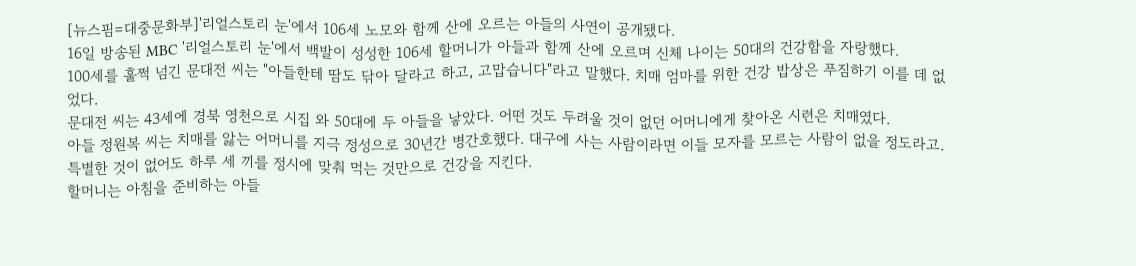[뉴스핌=대중문화부]'리얼스토리 눈'에서 106세 노모와 함께 산에 오르는 아들의 사연이 공개됐다.
16일 방송된 MBC '리얼스토리 눈'에서 백발이 성성한 106세 할머니가 아들과 함께 산에 오르며 신체 나이는 50대의 건강함을 자랑했다.
100세를 훌쩍 넘긴 문대전 씨는 "아들한테 땀도 닦아 달라고 하고, 고맙습니다"라고 말했다. 치매 엄마를 위한 건강 밥상은 푸짐하기 이를 데 없었다.
문대전 씨는 43세에 경북 영천으로 시집 와 50대에 두 아들을 낳았다. 어떤 것도 두려울 것이 없던 어머니에게 찾아온 시련은 치매였다.
아들 정원복 씨는 치매를 앓는 어머니를 지극 정성으로 30년간 병간호했다. 대구에 사는 사람이라면 이들 모자를 모르는 사람이 없을 정도라고. 특별한 것이 없어도 하루 세 끼를 정시에 맞춰 먹는 것만으로 건강을 지킨다.
할머니는 아침을 준비하는 아들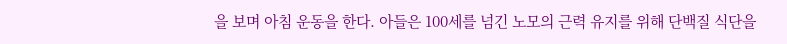을 보며 아침 운동을 한다. 아들은 100세를 넘긴 노모의 근력 유지를 위해 단백질 식단을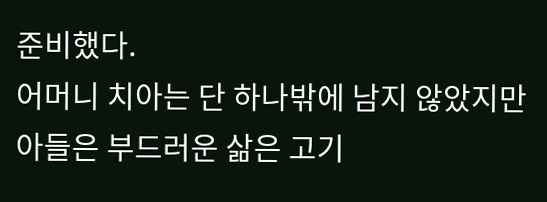준비했다.
어머니 치아는 단 하나밖에 남지 않았지만 아들은 부드러운 삶은 고기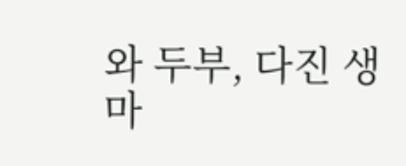와 두부, 다진 생마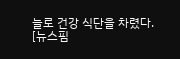늘로 건강 식단을 차렸다.
[뉴스핌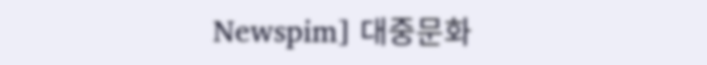Newspim] 대중문화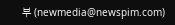부 (newmedia@newspim.com)